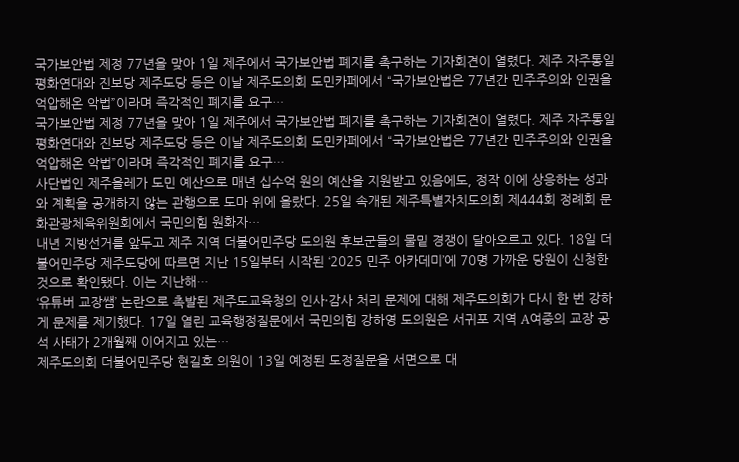국가보안법 제정 77년을 맞아 1일 제주에서 국가보안법 폐지를 촉구하는 기자회견이 열렸다. 제주 자주통일평화연대와 진보당 제주도당 등은 이날 제주도의회 도민카페에서 “국가보안법은 77년간 민주주의와 인권을 억압해온 악법”이라며 즉각적인 폐지를 요구…
국가보안법 제정 77년을 맞아 1일 제주에서 국가보안법 폐지를 촉구하는 기자회견이 열렸다. 제주 자주통일평화연대와 진보당 제주도당 등은 이날 제주도의회 도민카페에서 “국가보안법은 77년간 민주주의와 인권을 억압해온 악법”이라며 즉각적인 폐지를 요구…
사단법인 제주올레가 도민 예산으로 매년 십수억 원의 예산을 지원받고 있음에도, 정작 이에 상응하는 성과와 계획을 공개하지 않는 관행으로 도마 위에 올랐다. 25일 속개된 제주특별자치도의회 제444회 정례회 문화관광체육위원회에서 국민의힘 원화자…
내년 지방선거를 앞두고 제주 지역 더불어민주당 도의원 후보군들의 물밑 경쟁이 달아오르고 있다. 18일 더불어민주당 제주도당에 따르면 지난 15일부터 시작된 ‘2025 민주 아카데미’에 70명 가까운 당원이 신청한 것으로 확인됐다. 이는 지난해…
‘유튜버 교장쌤’ 논란으로 촉발된 제주도교육청의 인사·감사 처리 문제에 대해 제주도의회가 다시 한 번 강하게 문제를 제기했다. 17일 열린 교육행정질문에서 국민의힘 강하영 도의원은 서귀포 지역 A여중의 교장 공석 사태가 2개월째 이어지고 있는…
제주도의회 더불어민주당 현길호 의원이 13일 예정된 도정질문을 서면으로 대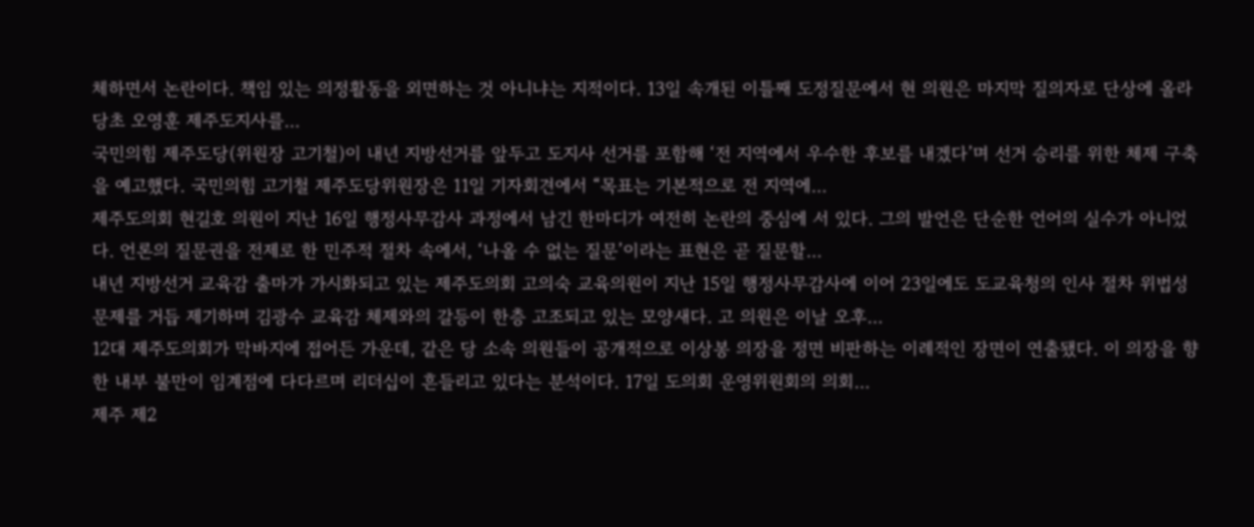체하면서 논란이다. 책임 있는 의정활동을 외면하는 것 아니냐는 지적이다. 13일 속개된 이틀째 도정질문에서 현 의원은 마지막 질의자로 단상에 올라 당초 오영훈 제주도지사를…
국민의힘 제주도당(위원장 고기철)이 내년 지방선거를 앞두고 도지사 선거를 포함해 ‘전 지역에서 우수한 후보를 내겠다’며 선거 승리를 위한 체제 구축을 예고했다. 국민의힘 고기철 제주도당위원장은 11일 기자회견에서 “목표는 기본적으로 전 지역에…
제주도의회 현길호 의원이 지난 16일 행정사무감사 과정에서 남긴 한마디가 여전히 논란의 중심에 서 있다. 그의 발언은 단순한 언어의 실수가 아니었다. 언론의 질문권을 전제로 한 민주적 절차 속에서, ‘나올 수 없는 질문’이라는 표현은 곧 질문할…
내년 지방선거 교육감 출마가 가시화되고 있는 제주도의회 고의숙 교육의원이 지난 15일 행정사무감사에 이어 23일에도 도교육청의 인사 절차 위법성 문제를 거듭 제기하며 김광수 교육감 체제와의 갈등이 한층 고조되고 있는 모양새다. 고 의원은 이날 오후…
12대 제주도의회가 막바지에 접어든 가운데, 같은 당 소속 의원들이 공개적으로 이상봉 의장을 정면 비판하는 이례적인 장면이 연출됐다. 이 의장을 향한 내부 불만이 임계점에 다다르며 리더십이 흔들리고 있다는 분석이다. 17일 도의회 운영위원회의 의회…
제주 제2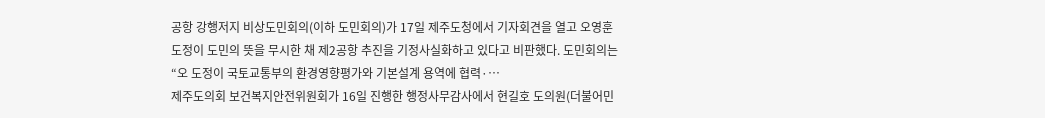공항 강행저지 비상도민회의(이하 도민회의)가 17일 제주도청에서 기자회견을 열고 오영훈 도정이 도민의 뜻을 무시한 채 제2공항 추진을 기정사실화하고 있다고 비판했다. 도민회의는 “오 도정이 국토교통부의 환경영향평가와 기본설계 용역에 협력·…
제주도의회 보건복지안전위원회가 16일 진행한 행정사무감사에서 현길호 도의원(더불어민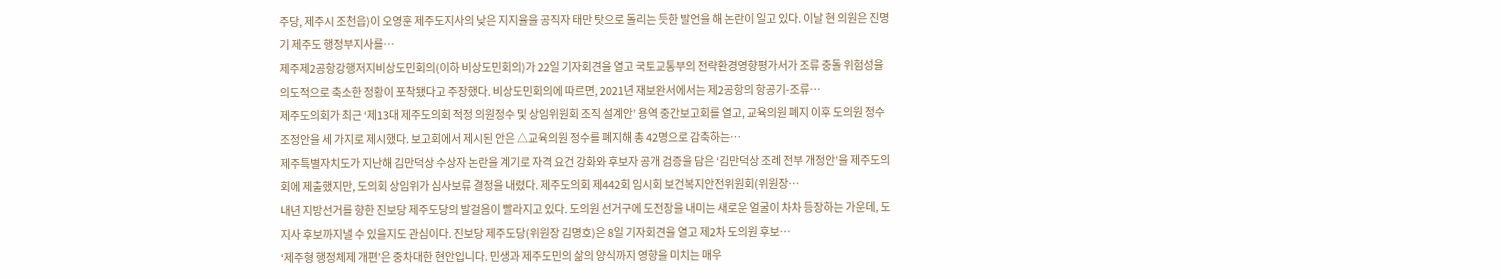주당, 제주시 조천읍)이 오영훈 제주도지사의 낮은 지지율을 공직자 태만 탓으로 돌리는 듯한 발언을 해 논란이 일고 있다. 이날 현 의원은 진명기 제주도 행정부지사를…
제주제2공항강행저지비상도민회의(이하 비상도민회의)가 22일 기자회견을 열고 국토교통부의 전략환경영향평가서가 조류 충돌 위험성을 의도적으로 축소한 정황이 포착됐다고 주장했다. 비상도민회의에 따르면, 2021년 재보완서에서는 제2공항의 항공기-조류…
제주도의회가 최근 ‘제13대 제주도의회 적정 의원정수 및 상임위원회 조직 설계안’ 용역 중간보고회를 열고, 교육의원 폐지 이후 도의원 정수 조정안을 세 가지로 제시했다. 보고회에서 제시된 안은 △교육의원 정수를 폐지해 총 42명으로 감축하는…
제주특별자치도가 지난해 김만덕상 수상자 논란을 계기로 자격 요건 강화와 후보자 공개 검증을 담은 ‘김만덕상 조례 전부 개정안’을 제주도의회에 제출했지만, 도의회 상임위가 심사보류 결정을 내렸다. 제주도의회 제442회 임시회 보건복지안전위원회(위원장…
내년 지방선거를 향한 진보당 제주도당의 발걸음이 빨라지고 있다. 도의원 선거구에 도전장을 내미는 새로운 얼굴이 차차 등장하는 가운데, 도지사 후보까지낼 수 있을지도 관심이다. 진보당 제주도당(위원장 김명호)은 8일 기자회견을 열고 제2차 도의원 후보…
‘제주형 행정체제 개편’은 중차대한 현안입니다. 민생과 제주도민의 삶의 양식까지 영향을 미치는 매우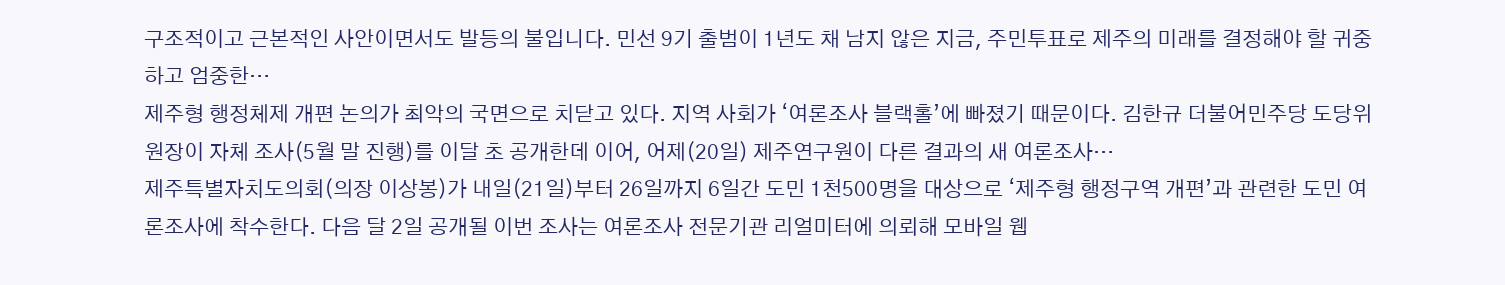구조적이고 근본적인 사안이면서도 발등의 불입니다. 민선 9기 출범이 1년도 채 남지 않은 지금, 주민투표로 제주의 미래를 결정해야 할 귀중하고 엄중한…
제주형 행정체제 개편 논의가 최악의 국면으로 치닫고 있다. 지역 사회가 ‘여론조사 블랙홀’에 빠졌기 때문이다. 김한규 더불어민주당 도당위원장이 자체 조사(5월 말 진행)를 이달 초 공개한데 이어, 어제(20일) 제주연구원이 다른 결과의 새 여론조사…
제주특별자치도의회(의장 이상봉)가 내일(21일)부터 26일까지 6일간 도민 1천500명을 대상으로 ‘제주형 행정구역 개편’과 관련한 도민 여론조사에 착수한다. 다음 달 2일 공개될 이번 조사는 여론조사 전문기관 리얼미터에 의뢰해 모바일 웹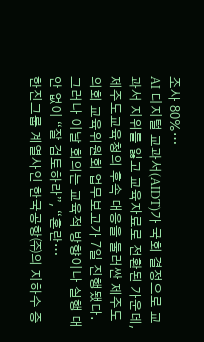조사 80%…
AI 디지털 교과서(AIDT)가 국회 결정으로 교과서 지위를 잃고 교육자료로 전환된 가운데, 제주도교육청의 후속 대응을 둘러싼 제주도의회 교육위원회 업무보고가 7일 진행됐다. 그러나 이날 회의는 교육적 방향이나 실행 대안 없이 “잘 검토하라”, “혼란…
한진그룹 계열사인 한국공항㈜의 지하수 증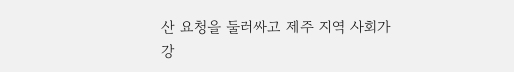산 요청을 둘러싸고 제주 지역 사회가 강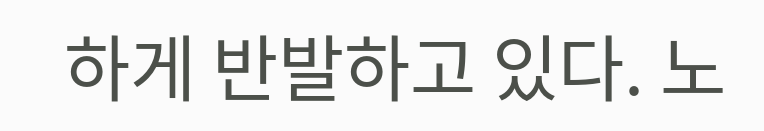하게 반발하고 있다. 노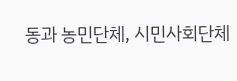동과 농민단체, 시민사회단체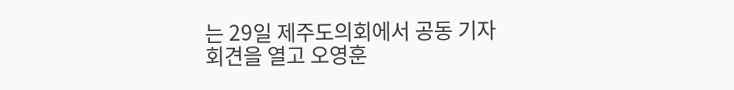는 29일 제주도의회에서 공동 기자회견을 열고 오영훈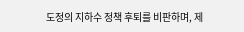도정의 지하수 정책 후퇴를 비판하며, 제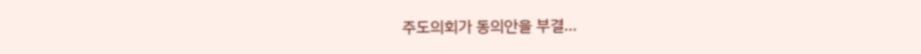주도의회가 동의안을 부결…